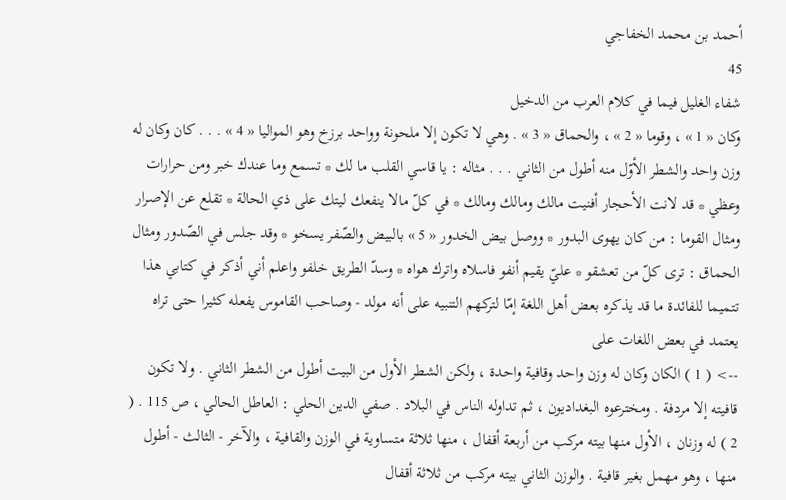أحمد بن محمد الخفاجي
45
شفاء الغليل فيما في كلام العرب من الدخيل
وكان « 1 » ، وقوما « 2 » ، والحماق « 3 » . وهي لا تكون إلا ملحونة وواحد برزخ وهو المواليا « 4 » . . . كان وكان له وزن واحد والشطر الأوّل منه أطول من الثاني . . . مثاله : يا قاسي القلب ما لك * تسمع وما عندك خبر ومن حرارات وعظي * قد لانت الأحجار أفنيت مالك ومالك ومالك * في كلّ مالا ينفعك ليتك على ذي الحالة * تقلع عن الإصرار ومثال القوما : من كان يهوى البدور * ووصل بيض الخدور « 5 » بالبيض والصّفر يسخو * وقد جلس في الصّدور ومثال الحماق : ترى كلّ من تعشقو * عليّ يقيم أنفو فاسلاه واترك هواه * وسدّ الطريق خلفو واعلم أني أذكر في كتابي هذا تتميما للفائدة ما قد يذكره بعض أهل اللغة إمّا لتركهم التنبيه على أنه مولد - وصاحب القاموس يفعله كثيرا حتى تراه يعتمد في بعض اللغات على
--> ( 1 ) الكان وكان له وزن واحد وقافية واحدة ، ولكن الشطر الأول من البيت أطول من الشطر الثاني . ولا تكون قافيته إلا مردفة . ومخترعوه البغداديون ، ثم تداوله الناس في البلاد . صفي الدين الحلي : العاطل الحالي ، ص 115 . ( 2 ) له وزنان ، الأول منها بيته مركب من أربعة أقفال ، منها ثلاثة متساوية في الوزن والقافية ، والآخر - الثالث - أطول منها ، وهو مهمل بغير قافية . والوزن الثاني بيته مركب من ثلاثة أقفال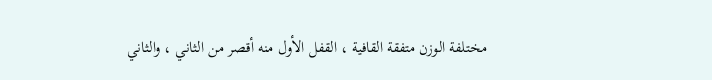مختلفة الوزن متفقة القافية ، القفل الأول منه أقصر من الثاني ، والثاني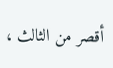أقصر من الثالث ،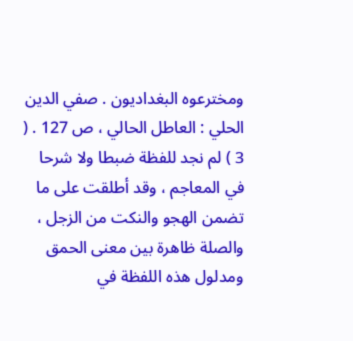ومخترعوه البغداديون . صفي الدين الحلي : العاطل الحالي ، ص 127 . ( 3 ) لم نجد للفظة ضبطا ولا شرحا في المعاجم ، وقد أطلقت على ما تضمن الهجو والنكت من الزجل ، والصلة ظاهرة بين معنى الحمق ومدلول هذه اللفظة في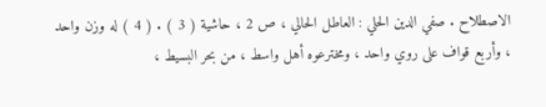الاصطلاح . صفي الدين الحلي : العاطل الحالي ، ص 2 ، حاشية ( 3 ) . ( 4 ) له وزن واحد ، وأربع قواف على روي واحد ، ومخترعوه أهل واسط ، من بحر البسيط ،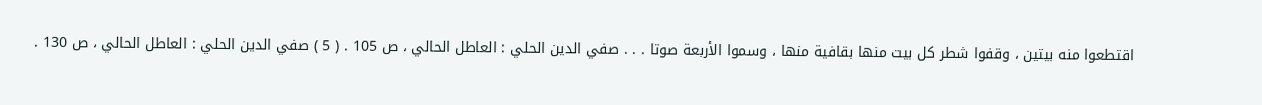اقتطعوا منه بيتين ، وقفوا شطر كل بيت منها بقافية منها ، وسموا الأربعة صوتا . . . صفي الدين الحلي : العاطل الحالي ، ص 105 . ( 5 ) صفي الدين الحلي : العاطل الحالي ، ص 130 .